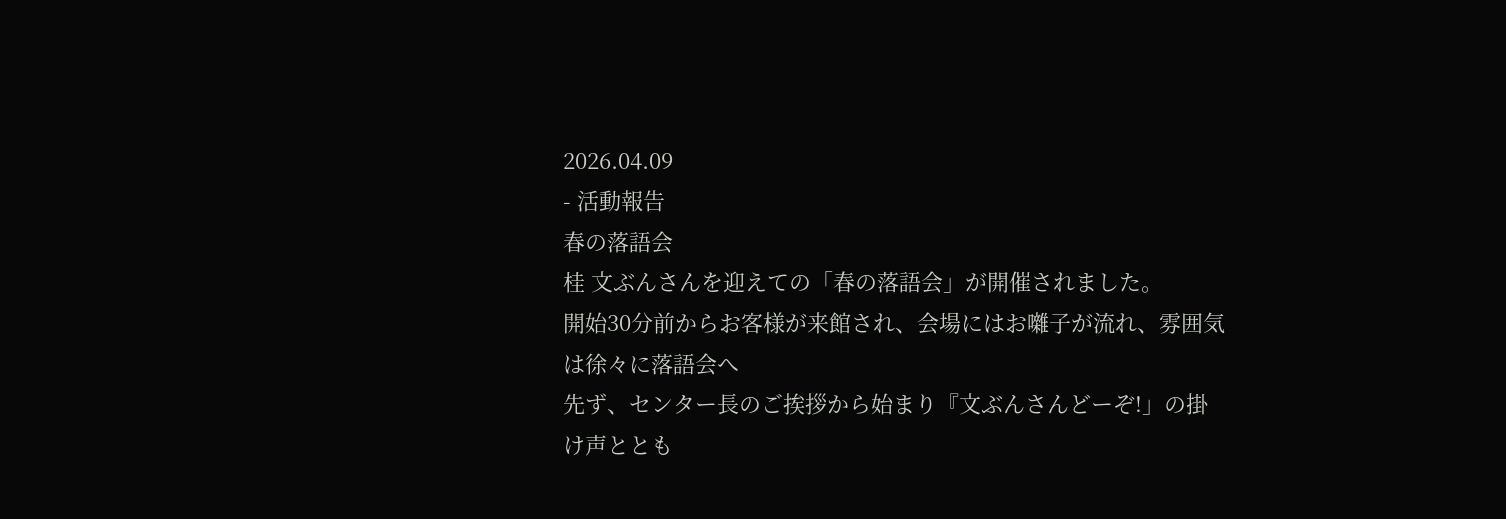2026.04.09
- 活動報告
春の落語会
桂 文ぶんさんを迎えての「春の落語会」が開催されました。
開始30分前からお客様が来館され、会場にはお囃子が流れ、雰囲気は徐々に落語会へ
先ず、センター長のご挨拶から始まり『文ぶんさんどーぞ!」の掛け声ととも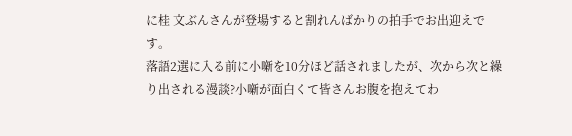に桂 文ぶんさんが登場すると割れんばかりの拍手でお出迎えです。
落語2選に入る前に小噺を10分ほど話されましたが、次から次と繰り出される漫談?小噺が面白くて皆さんお腹を抱えてわ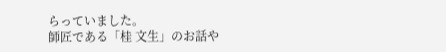らっていました。
師匠である「桂 文生」のお話や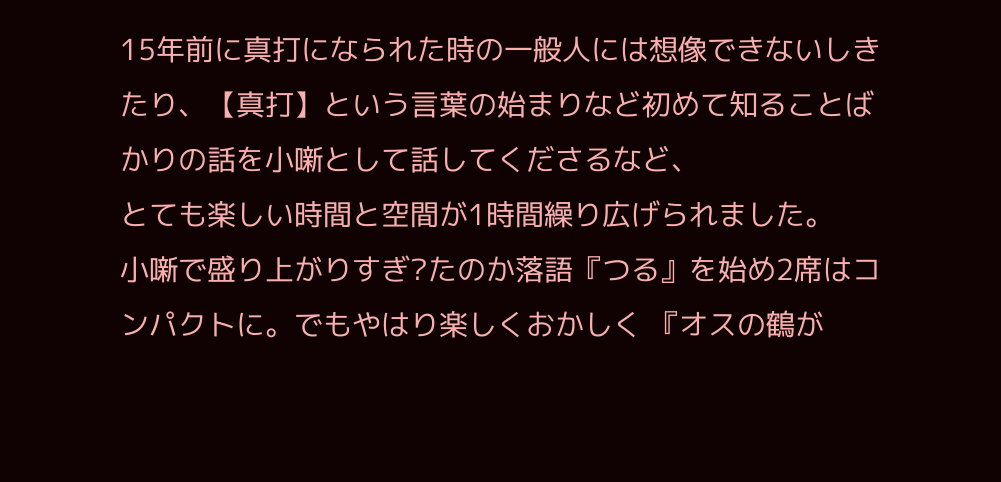15年前に真打になられた時の一般人には想像できないしきたり、【真打】という言葉の始まりなど初めて知ることばかりの話を小噺として話してくださるなど、
とても楽しい時間と空間が1時間繰り広げられました。
小噺で盛り上がりすぎ?たのか落語『つる』を始め2席はコンパクトに。でもやはり楽しくおかしく 『オスの鶴が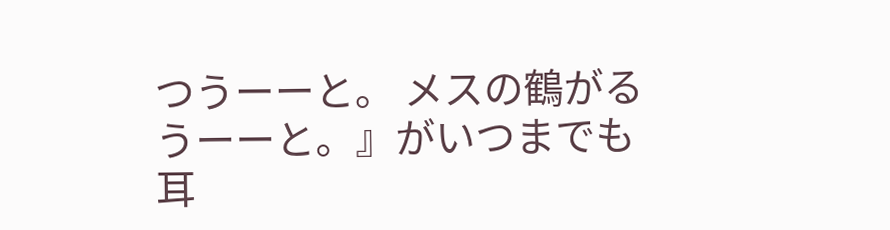つうーーと。 メスの鶴がるうーーと。』がいつまでも耳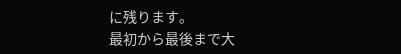に残ります。
最初から最後まで大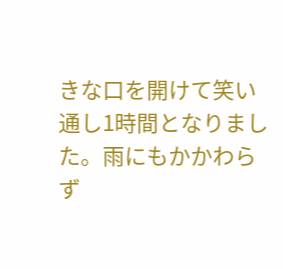きな口を開けて笑い通し1時間となりました。雨にもかかわらず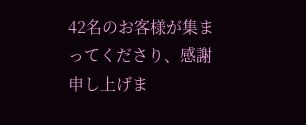42名のお客様が集まってくださり、感謝申し上げま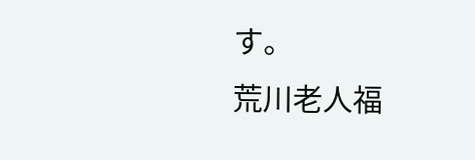す。
荒川老人福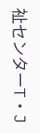祉センターT・J